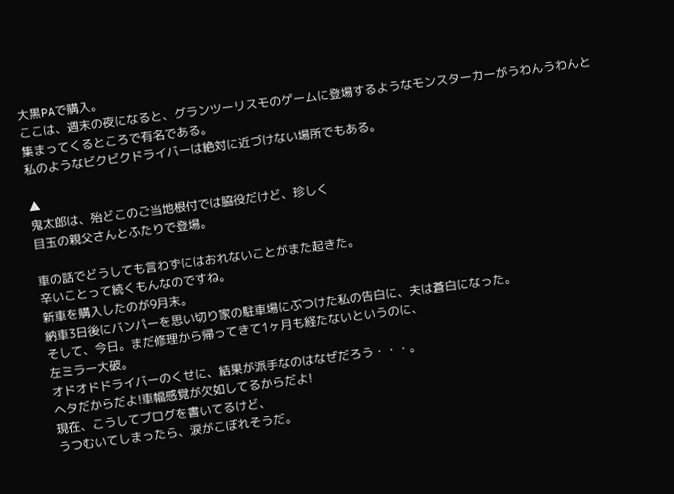大黒PAで購入。
ここは、週末の夜になると、グランツーリスモのゲームに登場するようなモンスターカーがうわんうわんと集まってくるところで有名である。
私のようなビクビクドライバーは絶対に近づけない場所でもある。

▲
鬼太郎は、殆どこのご当地根付では脇役だけど、珍しく
目玉の親父さんとふたりで登場。

車の話でどうしても言わずにはおれないことがまた起きた。
辛いことって続くもんなのですね。
新車を購入したのが9月末。
納車3日後にバンパーを思い切り家の駐車場にぶつけた私の告白に、夫は蒼白になった。
そして、今日。まだ修理から帰ってきて1ヶ月も経たないというのに、
左ミラー大破。
オドオドドライバーのくせに、結果が派手なのはなぜだろう・・・。
ヘタだからだよ!車幅感覚が欠如してるからだよ!
現在、こうしてブログを書いてるけど、
うつむいてしまったら、涙がこぼれそうだ。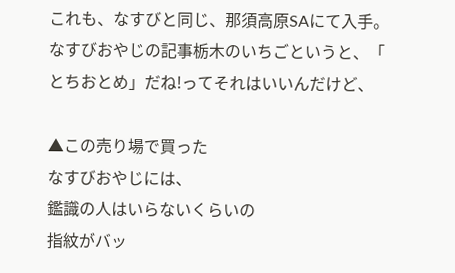これも、なすびと同じ、那須高原SAにて入手。
なすびおやじの記事栃木のいちごというと、「
とちおとめ」だね!ってそれはいいんだけど、

▲この売り場で買った
なすびおやじには、
鑑識の人はいらないくらいの
指紋がバッ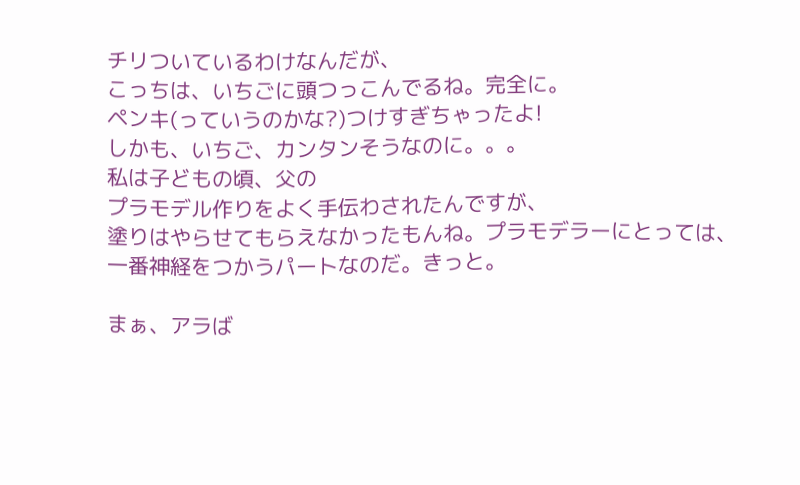チリついているわけなんだが、
こっちは、いちごに頭つっこんでるね。完全に。
ペンキ(っていうのかな?)つけすぎちゃったよ!
しかも、いちご、カンタンそうなのに。。。
私は子どもの頃、父の
プラモデル作りをよく手伝わされたんですが、
塗りはやらせてもらえなかったもんね。プラモデラーにとっては、一番神経をつかうパートなのだ。きっと。

まぁ、アラば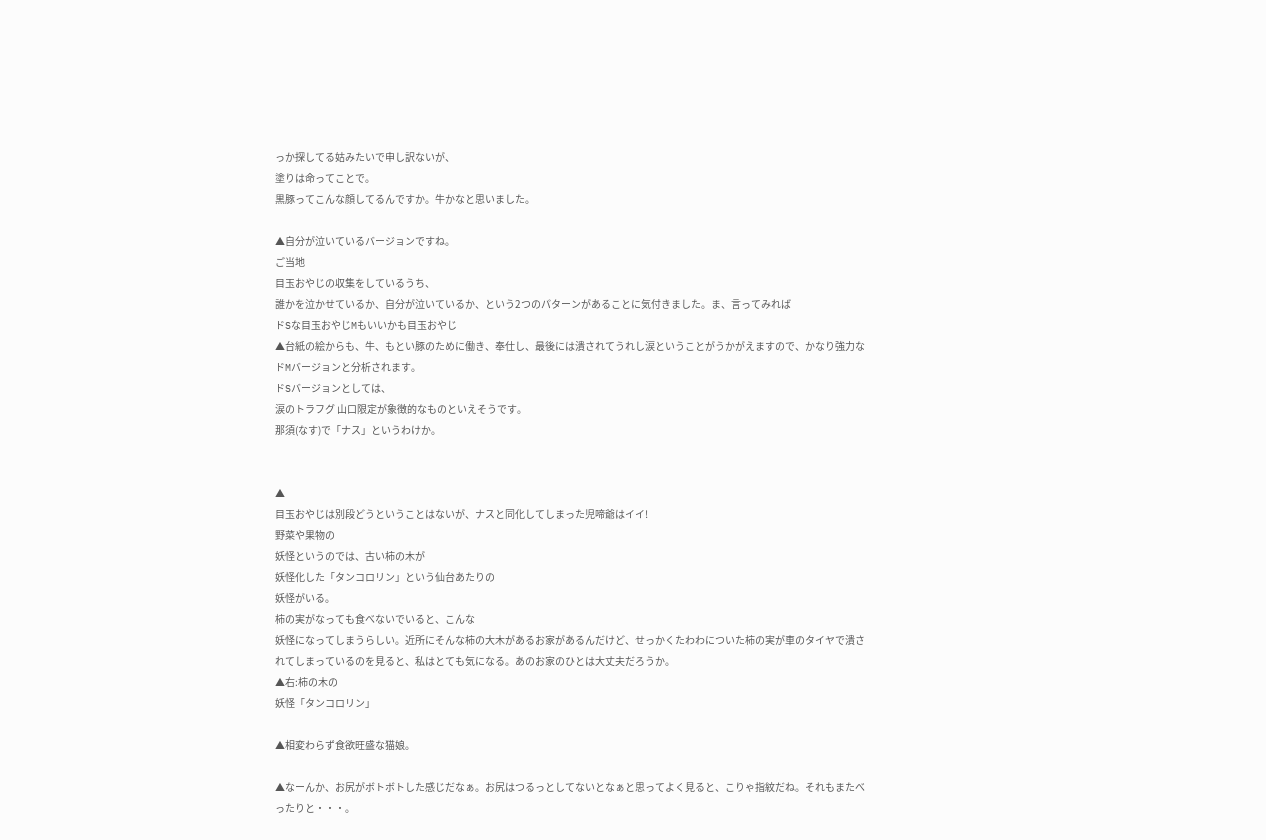っか探してる姑みたいで申し訳ないが、
塗りは命ってことで。
黒豚ってこんな顔してるんですか。牛かなと思いました。

▲自分が泣いているバージョンですね。
ご当地
目玉おやじの収集をしているうち、
誰かを泣かせているか、自分が泣いているか、という2つのパターンがあることに気付きました。ま、言ってみれば
ドSな目玉おやじMもいいかも目玉おやじ
▲台紙の絵からも、牛、もとい豚のために働き、奉仕し、最後には潰されてうれし涙ということがうかがえますので、かなり強力なドMバージョンと分析されます。
ドSバージョンとしては、
涙のトラフグ 山口限定が象徴的なものといえそうです。
那須(なす)で「ナス」というわけか。


▲
目玉おやじは別段どうということはないが、ナスと同化してしまった児啼爺はイイ!
野菜や果物の
妖怪というのでは、古い柿の木が
妖怪化した「タンコロリン」という仙台あたりの
妖怪がいる。
柿の実がなっても食べないでいると、こんな
妖怪になってしまうらしい。近所にそんな柿の大木があるお家があるんだけど、せっかくたわわについた柿の実が車のタイヤで潰されてしまっているのを見ると、私はとても気になる。あのお家のひとは大丈夫だろうか。
▲右:柿の木の
妖怪「タンコロリン」

▲相変わらず食欲旺盛な猫娘。

▲なーんか、お尻がボトボトした感じだなぁ。お尻はつるっとしてないとなぁと思ってよく見ると、こりゃ指紋だね。それもまたべったりと・・・。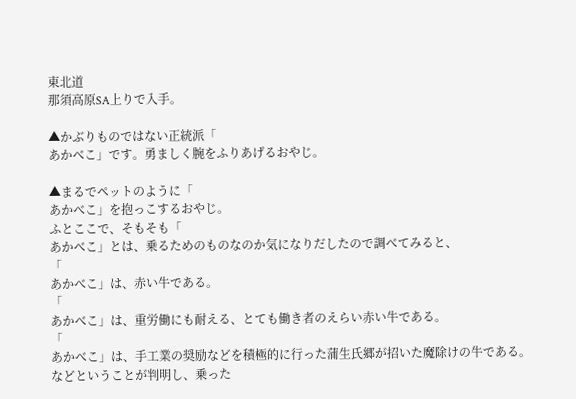東北道
那須高原SA上りで入手。

▲かぶりものではない正統派「
あかべこ」です。勇ましく腕をふりあげるおやじ。

▲まるでペットのように「
あかべこ」を抱っこするおやじ。
ふとここで、そもそも「
あかべこ」とは、乗るためのものなのか気になりだしたので調べてみると、
「
あかべこ」は、赤い牛である。
「
あかべこ」は、重労働にも耐える、とても働き者のえらい赤い牛である。
「
あかべこ」は、手工業の奨励などを積極的に行った蒲生氏郷が招いた魔除けの牛である。
などということが判明し、乗った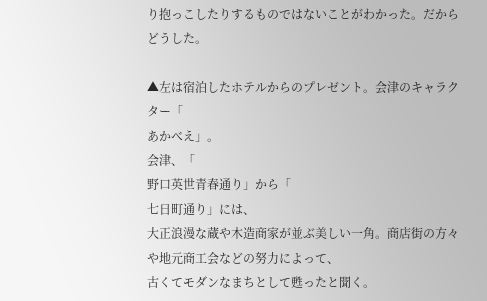り抱っこしたりするものではないことがわかった。だからどうした。

▲左は宿泊したホテルからのプレゼント。会津のキャラクター「
あかべえ」。
会津、「
野口英世青春通り」から「
七日町通り」には、
大正浪漫な蔵や木造商家が並ぶ美しい一角。商店街の方々や地元商工会などの努力によって、
古くてモダンなまちとして甦ったと聞く。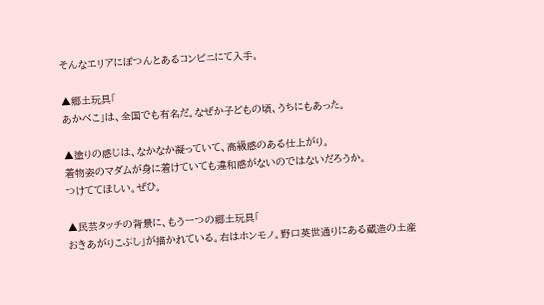そんなエリアにぽつんとあるコンビニにて入手。

▲郷土玩具「
あかべこ」は、全国でも有名だ。なぜか子どもの頃、うちにもあった。

▲塗りの感じは、なかなか凝っていて、高級感のある仕上がり。
着物姿のマダムが身に着けていても違和感がないのではないだろうか。
つけててほしい。ぜひ。

▲民芸タッチの背景に、もう一つの郷土玩具「
おきあがりこぶし」が描かれている。右はホンモノ。野口英世通りにある蔵造の土産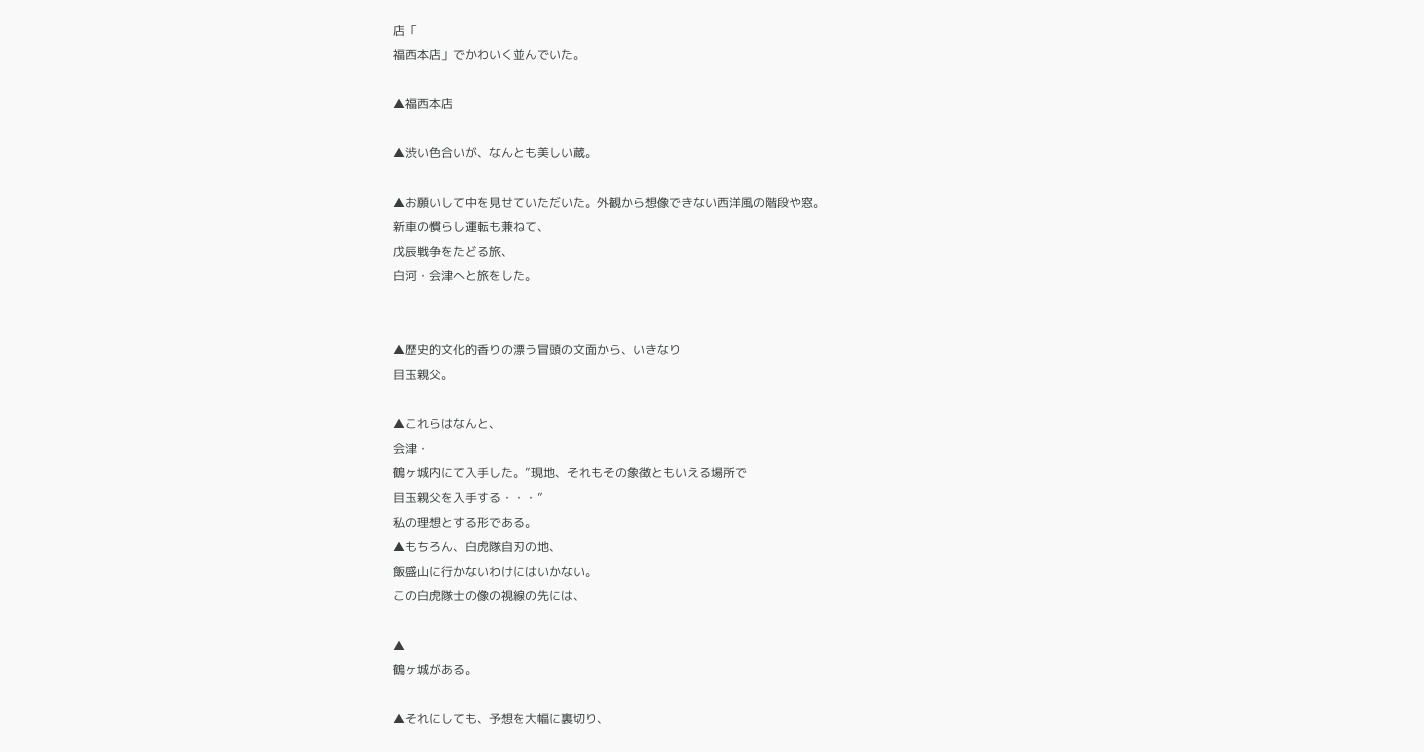店「
福西本店」でかわいく並んでいた。

▲福西本店

▲渋い色合いが、なんとも美しい蔵。

▲お願いして中を見せていただいた。外観から想像できない西洋風の階段や窓。
新車の慣らし運転も兼ねて、
戊辰戦争をたどる旅、
白河・会津へと旅をした。


▲歴史的文化的香りの漂う冒頭の文面から、いきなり
目玉親父。

▲これらはなんと、
会津・
鶴ヶ城内にて入手した。”現地、それもその象徴ともいえる場所で
目玉親父を入手する・・・”
私の理想とする形である。
▲もちろん、白虎隊自刃の地、
飯盛山に行かないわけにはいかない。
この白虎隊士の像の視線の先には、

▲
鶴ヶ城がある。

▲それにしても、予想を大幅に裏切り、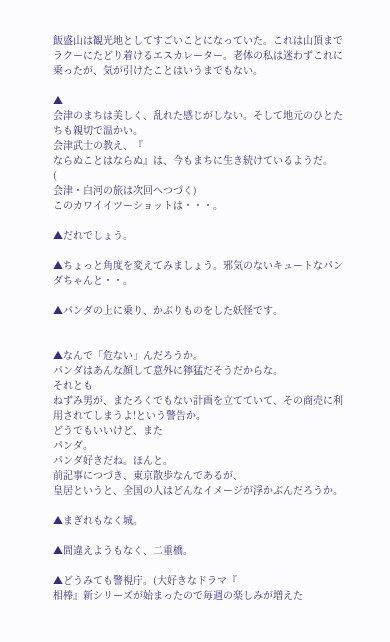飯盛山は観光地としてすごいことになっていた。これは山頂までラクーにたどり着けるエスカレーター。老体の私は迷わずこれに乗ったが、気が引けたことはいうまでもない。

▲
会津のまちは美しく、乱れた感じがしない。そして地元のひとたちも親切で温かい。
会津武士の教え、『
ならぬことはならぬ』は、今もまちに生き続けているようだ。
(
会津・白河の旅は次回へつづく)
このカワイイツーショットは・・・。

▲だれでしょう。

▲ちょっと角度を変えてみましょう。邪気のないキュートなパンダちゃんと・・。

▲パンダの上に乗り、かぶりものをした妖怪です。


▲なんで「危ない」んだろうか。
パンダはあんな顔して意外に獰猛だそうだからな。
それとも
ねずみ男が、またろくでもない計画を立てていて、その商売に利用されてしまうよ!という警告か。
どうでもいいけど、また
パンダ。
パンダ好きだね。ほんと。
前記事につづき、東京散歩なんであるが、
皇居というと、全国の人はどんなイメージが浮かぶんだろうか。

▲まぎれもなく城。

▲間違えようもなく、二重橋。

▲どうみても警視庁。(大好きなドラマ『
相棒』新シリーズが始まったので毎週の楽しみが増えた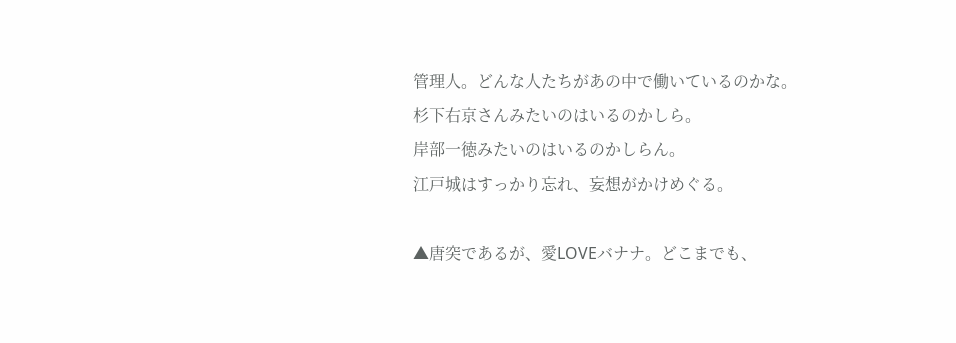管理人。どんな人たちがあの中で働いているのかな。
杉下右京さんみたいのはいるのかしら。
岸部一徳みたいのはいるのかしらん。
江戸城はすっかり忘れ、妄想がかけめぐる。

▲唐突であるが、愛LOVEバナナ。どこまでも、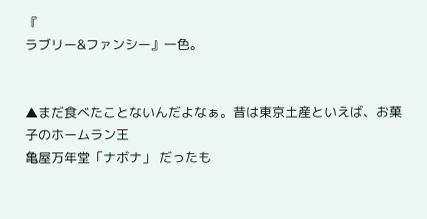『
ラブリー&ファンシー』一色。


▲まだ食べたことないんだよなぁ。昔は東京土産といえば、お菓子のホームラン王
亀屋万年堂「ナボナ」 だったも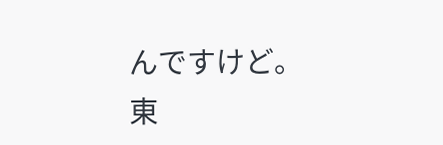んですけど。
東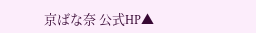京ばな奈 公式HP▲